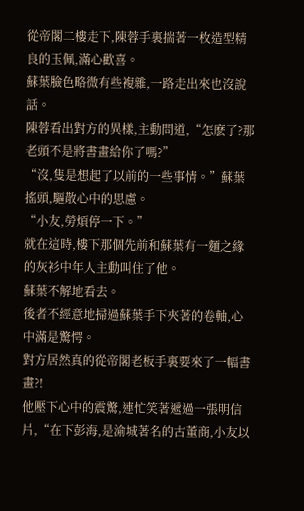從帝閣二樓走下,陳蓉手裏揣著一枚造型精良的玉佩,滿心歡喜。
蘇葉臉色略微有些複雜,一路走出來也沒說話。
陳蓉看出對方的異樣,主動問道,“怎麽了?那老頭不是將書畫給你了嗎?”
“沒,隻是想起了以前的一些事情。”蘇葉搖頭,驅散心中的思慮。
“小友,勞煩停一下。”
就在這時,樓下那個先前和蘇葉有一麵之緣的灰衫中年人主動叫住了他。
蘇葉不解地看去。
後者不經意地掃過蘇葉手下夾著的卷軸,心中滿是驚愕。
對方居然真的從帝閣老板手裏要來了一幅書畫?!
他壓下心中的震驚,連忙笑著遞過一張明信片,“在下彭海,是渝城著名的古董商,小友以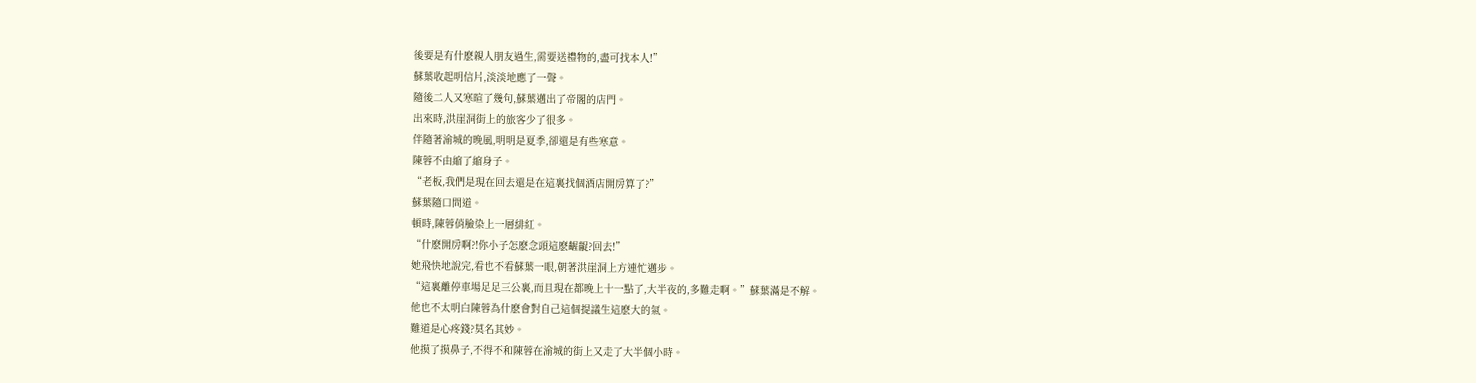後要是有什麽親人朋友過生,需要送禮物的,盡可找本人!”
蘇葉收起明信片,淡淡地應了一聲。
隨後二人又寒暄了幾句,蘇葉邁出了帝閣的店門。
出來時,洪崖洞街上的旅客少了很多。
伴隨著渝城的晚風,明明是夏季,卻還是有些寒意。
陳蓉不由縮了縮身子。
“老板,我們是現在回去還是在這裏找個酒店開房算了?”
蘇葉隨口問道。
頓時,陳蓉俏臉染上一層緋紅。
“什麽開房啊?!你小子怎麽念頭這麽齷齪?回去!”
她飛快地說完,看也不看蘇葉一眼,朝著洪崖洞上方連忙邁步。
“這裏離停車場足足三公裏,而且現在都晚上十一點了,大半夜的,多難走啊。”蘇葉滿是不解。
他也不太明白陳蓉為什麽會對自己這個提議生這麽大的氣。
難道是心疼錢?莫名其妙。
他摸了摸鼻子,不得不和陳蓉在渝城的街上又走了大半個小時。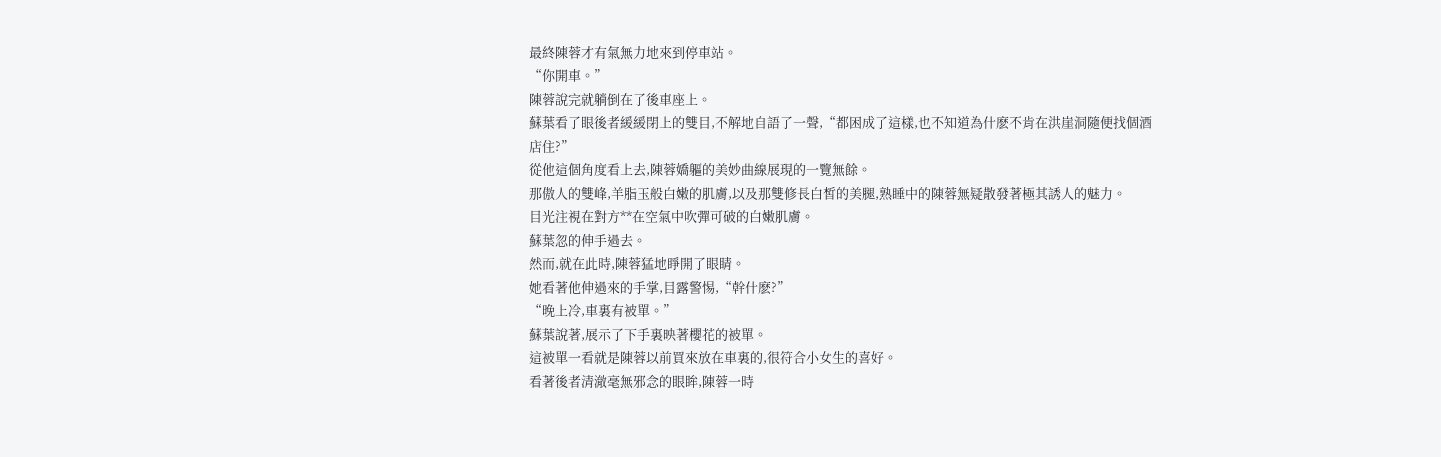最終陳蓉才有氣無力地來到停車站。
“你開車。”
陳蓉說完就躺倒在了後車座上。
蘇葉看了眼後者緩緩閉上的雙目,不解地自語了一聲,“都困成了這樣,也不知道為什麽不肯在洪崖洞隨便找個酒店住?”
從他這個角度看上去,陳蓉嬌軀的美妙曲線展現的一覽無餘。
那傲人的雙峰,羊脂玉般白嫩的肌膚,以及那雙修長白皙的美腿,熟睡中的陳蓉無疑散發著極其誘人的魅力。
目光注視在對方**在空氣中吹彈可破的白嫩肌膚。
蘇葉忽的伸手過去。
然而,就在此時,陳蓉猛地睜開了眼睛。
她看著他伸過來的手掌,目露警惕,“幹什麽?”
“晚上冷,車裏有被單。”
蘇葉說著,展示了下手裏映著櫻花的被單。
這被單一看就是陳蓉以前買來放在車裏的,很符合小女生的喜好。
看著後者清澈毫無邪念的眼眸,陳蓉一時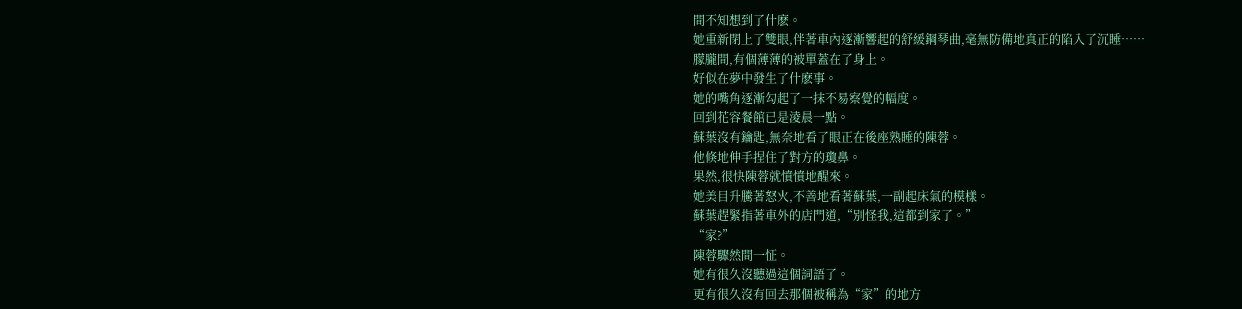間不知想到了什麽。
她重新閉上了雙眼,伴著車內逐漸響起的舒緩鋼琴曲,毫無防備地真正的陷入了沉睡……
朦朧間,有個薄薄的被單蓋在了身上。
好似在夢中發生了什麽事。
她的嘴角逐漸勾起了一抹不易察覺的幅度。
回到花容餐館已是淩晨一點。
蘇葉沒有鑰匙,無奈地看了眼正在後座熟睡的陳蓉。
他倏地伸手捏住了對方的瓊鼻。
果然,很快陳蓉就憤憤地醒來。
她美目升騰著怒火,不善地看著蘇葉,一副起床氣的模樣。
蘇葉趕緊指著車外的店門道,“別怪我,這都到家了。”
“家?”
陳蓉驟然間一怔。
她有很久沒聽過這個詞語了。
更有很久沒有回去那個被稱為“家”的地方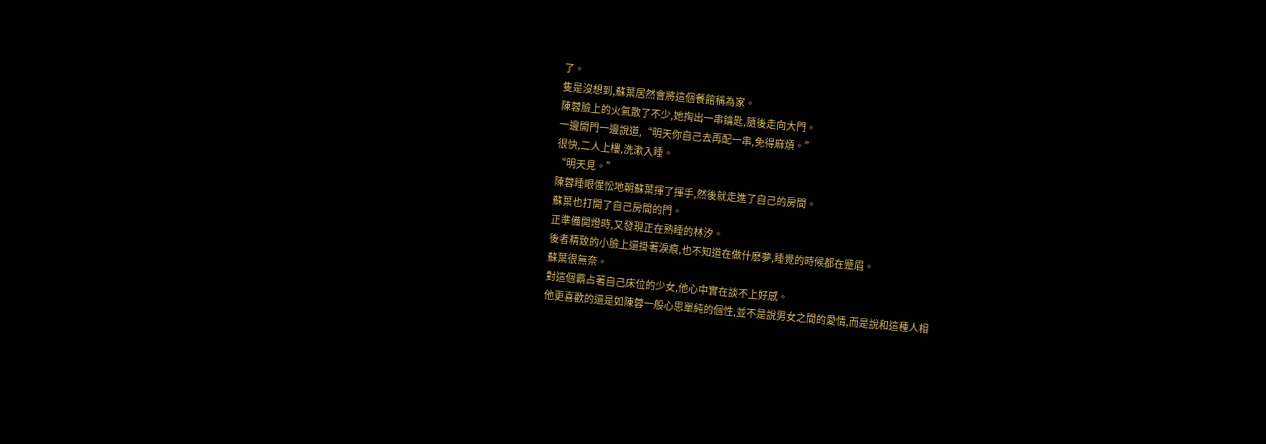了。
隻是沒想到,蘇葉居然會將這個餐館稱為家。
陳蓉臉上的火氣散了不少,她掏出一串鑰匙,隨後走向大門。
一邊開門一邊說道,“明天你自己去再配一串,免得麻煩。”
很快,二人上樓,洗漱入睡。
“明天見。”
陳蓉睡眼惺忪地朝蘇葉揮了揮手,然後就走進了自己的房間。
蘇葉也打開了自己房間的門。
正準備開燈時,又發現正在熟睡的林汐。
後者精致的小臉上還掛著淚痕,也不知道在做什麽夢,睡覺的時候都在蹙眉。
蘇葉很無奈。
對這個霸占著自己床位的少女,他心中實在談不上好感。
他更喜歡的還是如陳蓉一般心思單純的個性,並不是說男女之間的愛情,而是說和這種人相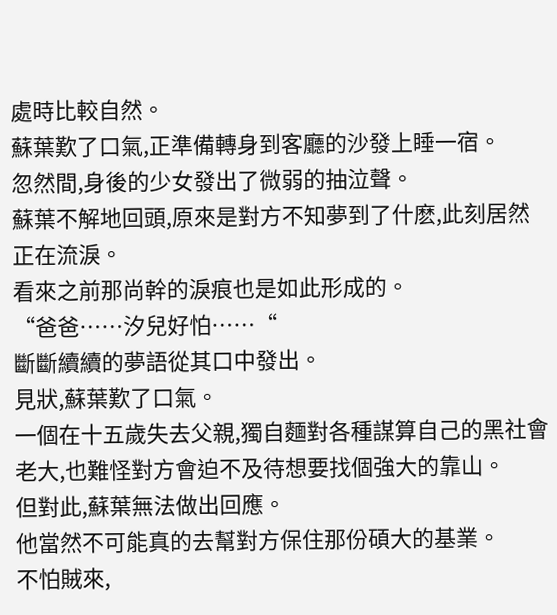處時比較自然。
蘇葉歎了口氣,正準備轉身到客廳的沙發上睡一宿。
忽然間,身後的少女發出了微弱的抽泣聲。
蘇葉不解地回頭,原來是對方不知夢到了什麽,此刻居然正在流淚。
看來之前那尚幹的淚痕也是如此形成的。
“爸爸……汐兒好怕……“
斷斷續續的夢語從其口中發出。
見狀,蘇葉歎了口氣。
一個在十五歲失去父親,獨自麵對各種謀算自己的黑社會老大,也難怪對方會迫不及待想要找個強大的靠山。
但對此,蘇葉無法做出回應。
他當然不可能真的去幫對方保住那份碩大的基業。
不怕賊來,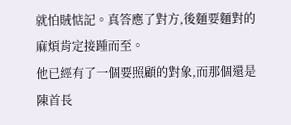就怕賊惦記。真答應了對方,後麵要麵對的麻煩肯定接踵而至。
他已經有了一個要照顧的對象,而那個還是陳首長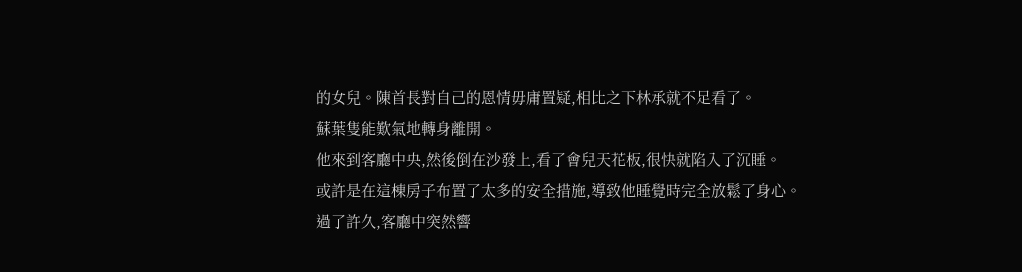的女兒。陳首長對自己的恩情毋庸置疑,相比之下林承就不足看了。
蘇葉隻能歎氣地轉身離開。
他來到客廳中央,然後倒在沙發上,看了會兒天花板,很快就陷入了沉睡。
或許是在這棟房子布置了太多的安全措施,導致他睡覺時完全放鬆了身心。
過了許久,客廳中突然響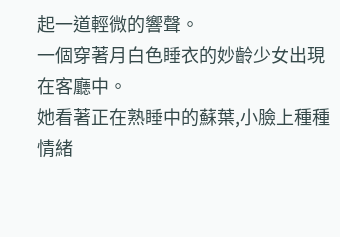起一道輕微的響聲。
一個穿著月白色睡衣的妙齡少女出現在客廳中。
她看著正在熟睡中的蘇葉,小臉上種種情緒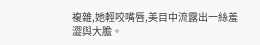複雜,她輕咬嘴唇,美目中流露出一絲羞澀與大膽。